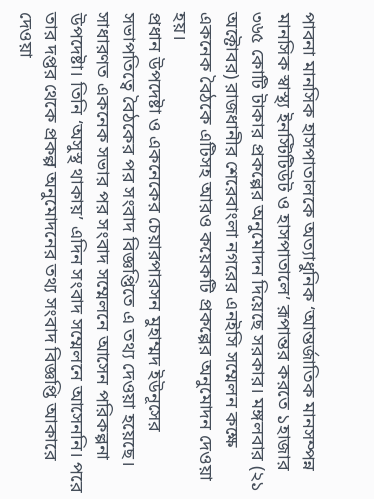পাবনা মানসিক হাসপাতালকে অত্যাধুনিক ‘আন্তর্জাতিক মানসম্পন্ন মানসিক স্বাস্থ্য ইনস্টিটিউট ও হাসপাতালে’ রূপান্তর করতে ১হাজার ৩৬৫ কোটি টাকার প্রকল্পের অনুমোদন দিয়েছে সরকার। মঙ্গলবার (২১ অক্টোবর) রাজধানীর শেরেবাংলা নগরের এনইসি সম্মেলন কক্ষে একনেক বৈঠকে এটিসহ আরও কয়েকটি প্রকল্পের অনুমোদন দেওয়া হয়।
প্রধান উপদেষ্টা ও একনেকের চেয়ারপারসন মুহাম্মদ ইউনূসের সভাপতিত্বে বৈঠকের পর সংবাদ বিজ্ঞপ্তিতে এ তথ্য দেওয়া হয়েছে।
সাধারণত একনেক সভার পর সংবাদ সম্মেলনে আসেন পরিকল্পনা উপদেষ্টা। তিনি ‘অসুস্থ থাকায়’ এদিন সংবাদ সম্মেলনে আসেননি। পরে তার দপ্তর থেকে প্রকল্প অনুমোদনের তথ্য সংবাদ বিজ্ঞপ্তি আকারে দেওয়া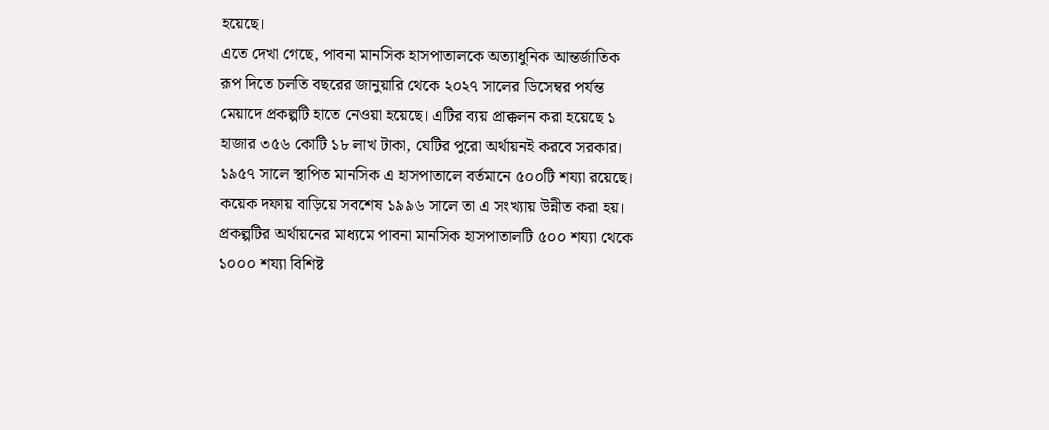হয়েছে।
এতে দেখা গেছে, পাবনা মানসিক হাসপাতালকে অত্যাধুনিক আন্তর্জাতিক রূপ দিতে চলতি বছরের জানুয়ারি থেকে ২০২৭ সালের ডিসেম্বর পর্যন্ত মেয়াদে প্রকল্পটি হাতে নেওয়া হয়েছে। এটির ব্যয় প্রাক্কলন করা হয়েছে ১ হাজার ৩৫৬ কোটি ১৮ লাখ টাকা, যেটির পুরো অর্থায়নই করবে সরকার।
১৯৫৭ সালে স্থাপিত মানসিক এ হাসপাতালে বর্তমানে ৫০০টি শয্যা রয়েছে। কয়েক দফায় বাড়িয়ে সবশেষ ১৯৯৬ সালে তা এ সংখ্যায় উন্নীত করা হয়। প্রকল্পটির অর্থায়নের মাধ্যমে পাবনা মানসিক হাসপাতালটি ৫০০ শয্যা থেকে ১০০০ শয্যা বিশিষ্ট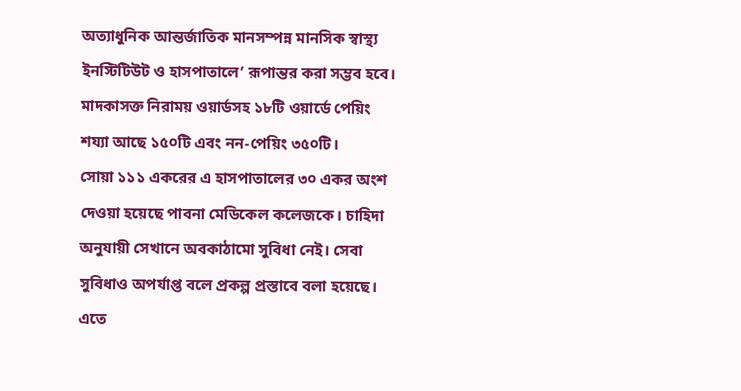অত্যাধুনিক আন্তর্জাতিক মানসম্পন্ন মানসিক স্বাস্থ্য ইনস্টিটিউট ও হাসপাতালে’ রূপান্তর করা সম্ভব হবে।
মাদকাসক্ত নিরাময় ওয়ার্ডসহ ১৮টি ওয়ার্ডে পেয়িং শয্যা আছে ১৫০টি এবং নন-পেয়িং ৩৫০টি।
সোয়া ১১১ একরের এ হাসপাতালের ৩০ একর অংশ দেওয়া হয়েছে পাবনা মেডিকেল কলেজকে। চাহিদা অনুযায়ী সেখানে অবকাঠামো সুবিধা নেই। সেবা সুবিধাও অপর্যাপ্ত বলে প্রকল্প প্রস্তাবে বলা হয়েছে।
এতে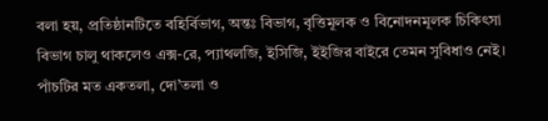বলা হয়, প্রতিষ্ঠানটিতে বহির্বিভাগ, অন্তঃ বিভাগ, বৃত্তিমূলক ও বিনোদনমূলক চিকিৎসা বিভাগ চালু থাকলেও এক্স-রে, প্যাথলজি, ইসিজি, ইইজির বাইরে তেমন সুবিধাও নেই। পাঁচটির মত একতলা, দো’তলা ও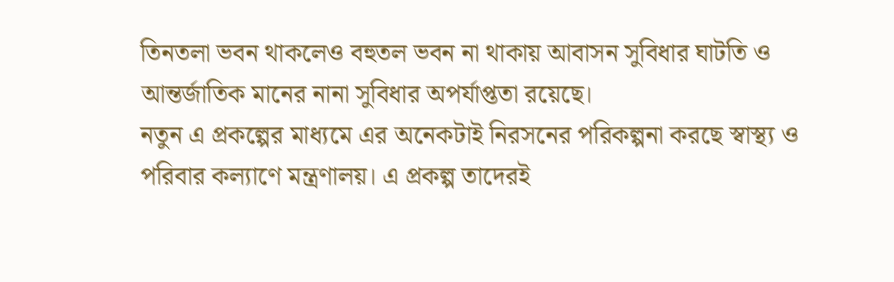তিনতলা ভবন থাকলেও বহুতল ভবন না থাকায় আবাসন সুবিধার ঘাটতি ও আন্তর্জাতিক মানের নানা সুবিধার অপর্যাপ্ততা রয়েছে।
নতুন এ প্রকল্পের মাধ্যমে এর অনেকটাই নিরসনের পরিকল্পনা করছে স্বাস্থ্য ও পরিবার কল্যাণে মন্ত্রণালয়। এ প্রকল্প তাদেরই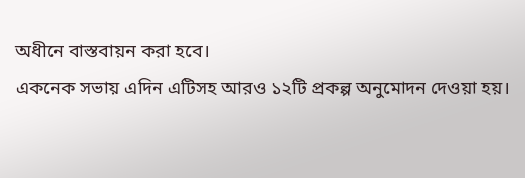অধীনে বাস্তবায়ন করা হবে।
একনেক সভায় এদিন এটিসহ আরও ১২টি প্রকল্প অনুমোদন দেওয়া হয়।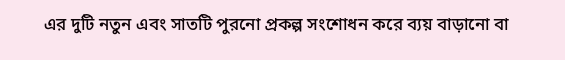এর দুটি নতুন এবং সাতটি পুরনো প্রকল্প সংশোধন করে ব্যয় বাড়ানো বা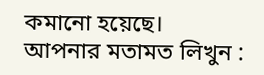কমানো হয়েছে।
আপনার মতামত লিখুন :